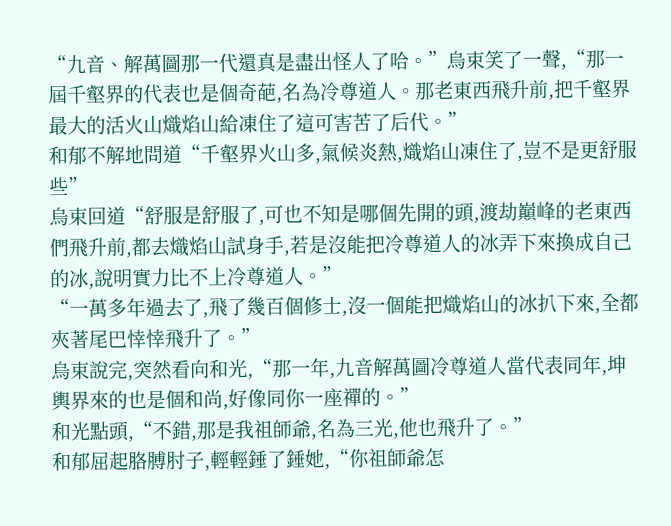“九音、解萬圖那一代還真是盡出怪人了哈。”烏束笑了一聲,“那一屆千壑界的代表也是個奇葩,名為冷尊道人。那老東西飛升前,把千壑界最大的活火山熾焰山給凍住了這可害苦了后代。”
和郁不解地問道“千壑界火山多,氣候炎熱,熾焰山凍住了,豈不是更舒服些”
烏束回道“舒服是舒服了,可也不知是哪個先開的頭,渡劫巔峰的老東西們飛升前,都去熾焰山試身手,若是沒能把冷尊道人的冰弄下來換成自己的冰,說明實力比不上冷尊道人。”
“一萬多年過去了,飛了幾百個修士,沒一個能把熾焰山的冰扒下來,全都夾著尾巴悻悻飛升了。”
烏束說完,突然看向和光,“那一年,九音解萬圖冷尊道人當代表同年,坤輿界來的也是個和尚,好像同你一座禪的。”
和光點頭,“不錯,那是我祖師爺,名為三光,他也飛升了。”
和郁屈起胳膊肘子,輕輕錘了錘她,“你祖師爺怎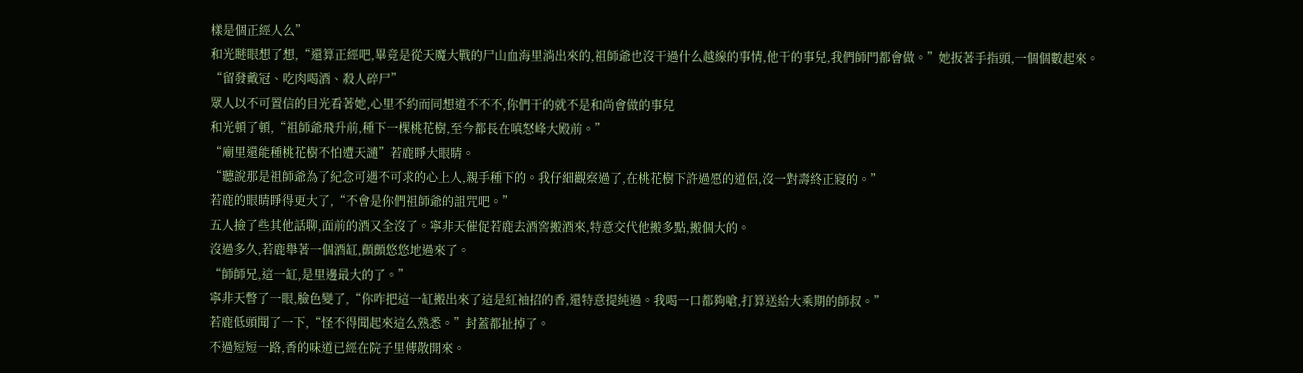樣是個正經人么”
和光瞇眼想了想,“還算正經吧,畢竟是從天魔大戰的尸山血海里淌出來的,祖師爺也沒干過什么越線的事情,他干的事兒,我們師門都會做。”她扳著手指頭,一個個數起來。
“留發戴冠、吃肉喝酒、殺人碎尸”
眾人以不可置信的目光看著她,心里不約而同想道不不不,你們干的就不是和尚會做的事兒
和光頓了頓,“祖師爺飛升前,種下一棵桃花樹,至今都長在嗔怒峰大殿前。”
“廟里還能種桃花樹不怕遭天譴”若鹿睜大眼睛。
“聽說那是祖師爺為了紀念可遇不可求的心上人,親手種下的。我仔細觀察過了,在桃花樹下許過愿的道侶,沒一對壽終正寢的。”
若鹿的眼睛睜得更大了,“不會是你們祖師爺的詛咒吧。”
五人撿了些其他話聊,面前的酒又全沒了。寧非天催促若鹿去酒窖搬酒來,特意交代他搬多點,搬個大的。
沒過多久,若鹿舉著一個酒缸,顫顫悠悠地過來了。
“師師兄,這一缸,是里邊最大的了。”
寧非天瞥了一眼,臉色變了,“你咋把這一缸搬出來了這是紅袖招的香,還特意提純過。我喝一口都夠嗆,打算送給大乘期的師叔。”
若鹿低頭聞了一下,“怪不得聞起來這么熟悉。”封蓋都扯掉了。
不過短短一路,香的味道已經在院子里傳散開來。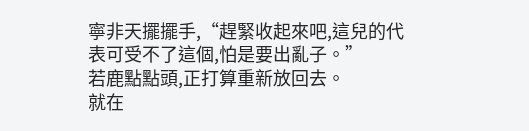寧非天擺擺手,“趕緊收起來吧,這兒的代表可受不了這個,怕是要出亂子。”
若鹿點點頭,正打算重新放回去。
就在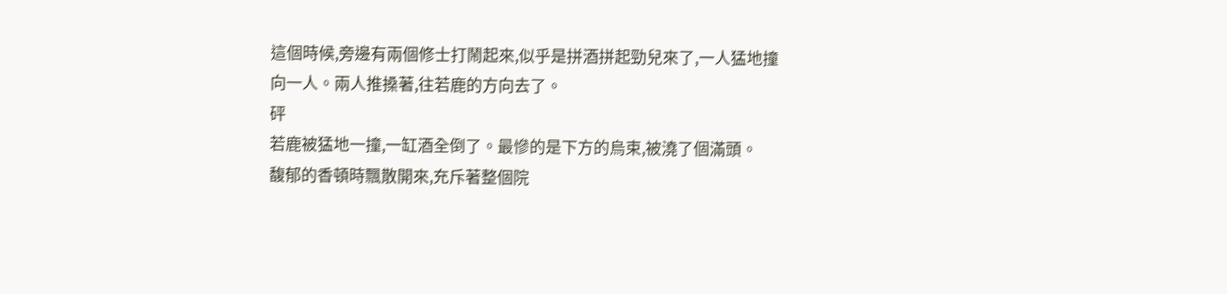這個時候,旁邊有兩個修士打鬧起來,似乎是拼酒拼起勁兒來了,一人猛地撞向一人。兩人推搡著,往若鹿的方向去了。
砰
若鹿被猛地一撞,一缸酒全倒了。最慘的是下方的烏束,被澆了個滿頭。
馥郁的香頓時飄散開來,充斥著整個院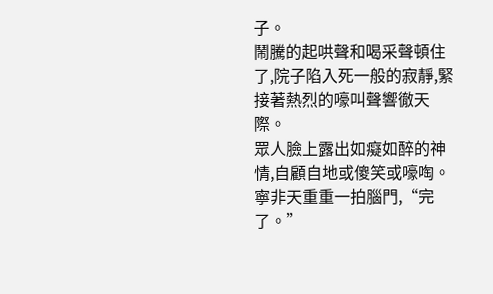子。
鬧騰的起哄聲和喝采聲頓住了,院子陷入死一般的寂靜,緊接著熱烈的嚎叫聲響徹天際。
眾人臉上露出如癡如醉的神情,自顧自地或傻笑或嚎啕。
寧非天重重一拍腦門,“完了。”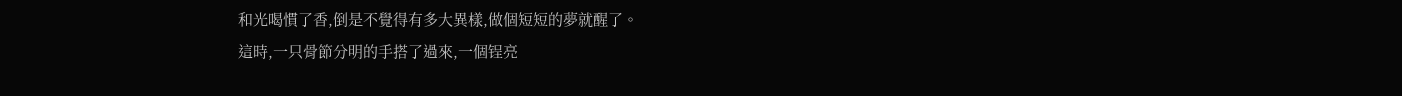和光喝慣了香,倒是不覺得有多大異樣,做個短短的夢就醒了。
這時,一只骨節分明的手搭了過來,一個锃亮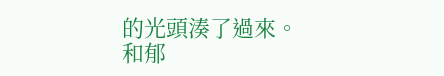的光頭湊了過來。
和郁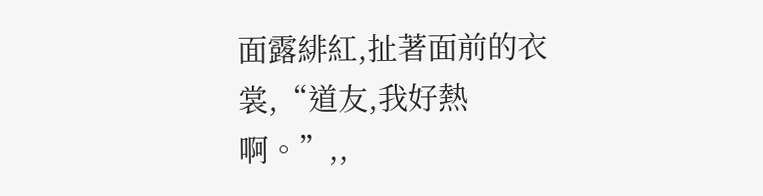面露緋紅,扯著面前的衣裳,“道友,我好熱啊。”,,